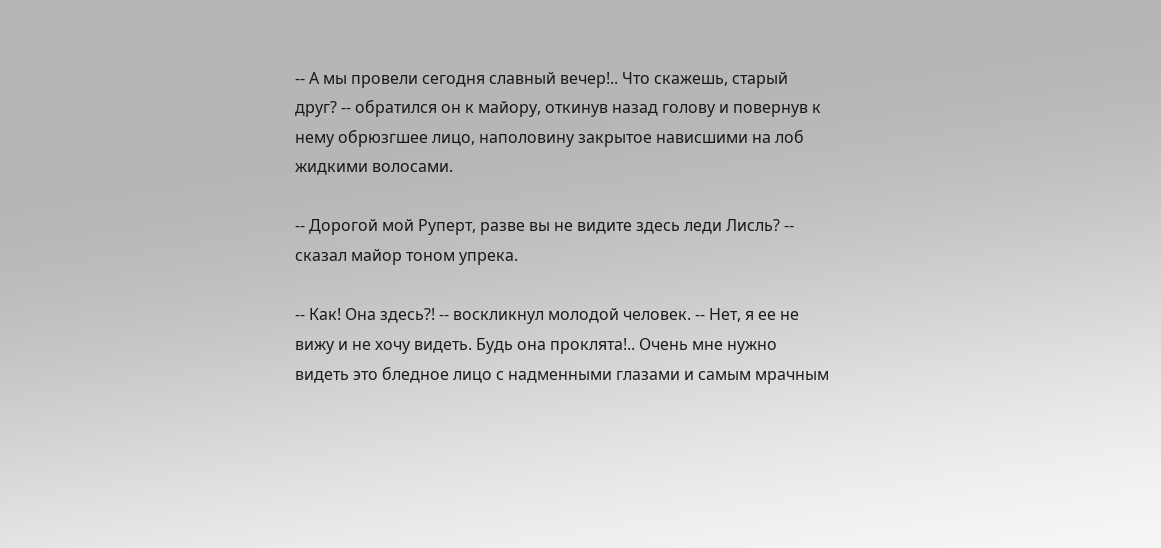-- А мы провели сегодня славный вечер!.. Что скажешь, старый друг? -- обратился он к майору, откинув назад голову и повернув к нему обрюзгшее лицо, наполовину закрытое нависшими на лоб жидкими волосами.

-- Дорогой мой Руперт, разве вы не видите здесь леди Лисль? -- сказал майор тоном упрека.

-- Как! Она здесь?! -- воскликнул молодой человек. -- Нет, я ее не вижу и не хочу видеть. Будь она проклята!.. Очень мне нужно видеть это бледное лицо с надменными глазами и самым мрачным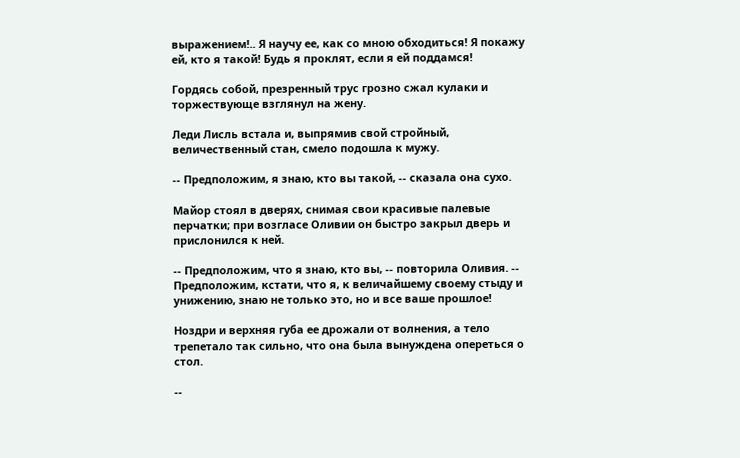выражением!.. Я научу ее, как со мною обходиться! Я покажу ей, кто я такой! Будь я проклят, если я ей поддамся!

Гордясь собой, презренный трус грозно сжал кулаки и торжествующе взглянул на жену.

Леди Лисль встала и, выпрямив свой стройный, величественный стан, смело подошла к мужу.

-- Предположим, я знаю, кто вы такой, -- сказала она сухо.

Майор стоял в дверях, снимая свои красивые палевые перчатки; при возгласе Оливии он быстро закрыл дверь и прислонился к ней.

-- Предположим, что я знаю, кто вы, -- повторила Оливия. -- Предположим, кстати, что я, к величайшему своему стыду и унижению, знаю не только это, но и все ваше прошлое!

Ноздри и верхняя губа ее дрожали от волнения, а тело трепетало так сильно, что она была вынуждена опереться о стол.

--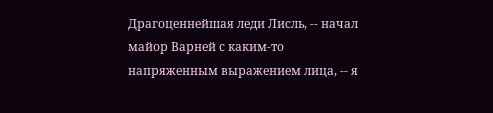Драгоценнейшая леди Лисль, -- начал майор Варней с каким-то напряженным выражением лица, -- я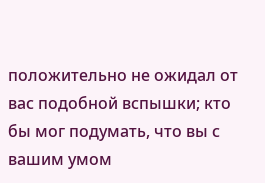положительно не ожидал от вас подобной вспышки; кто бы мог подумать, что вы с вашим умом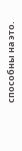способны на это.